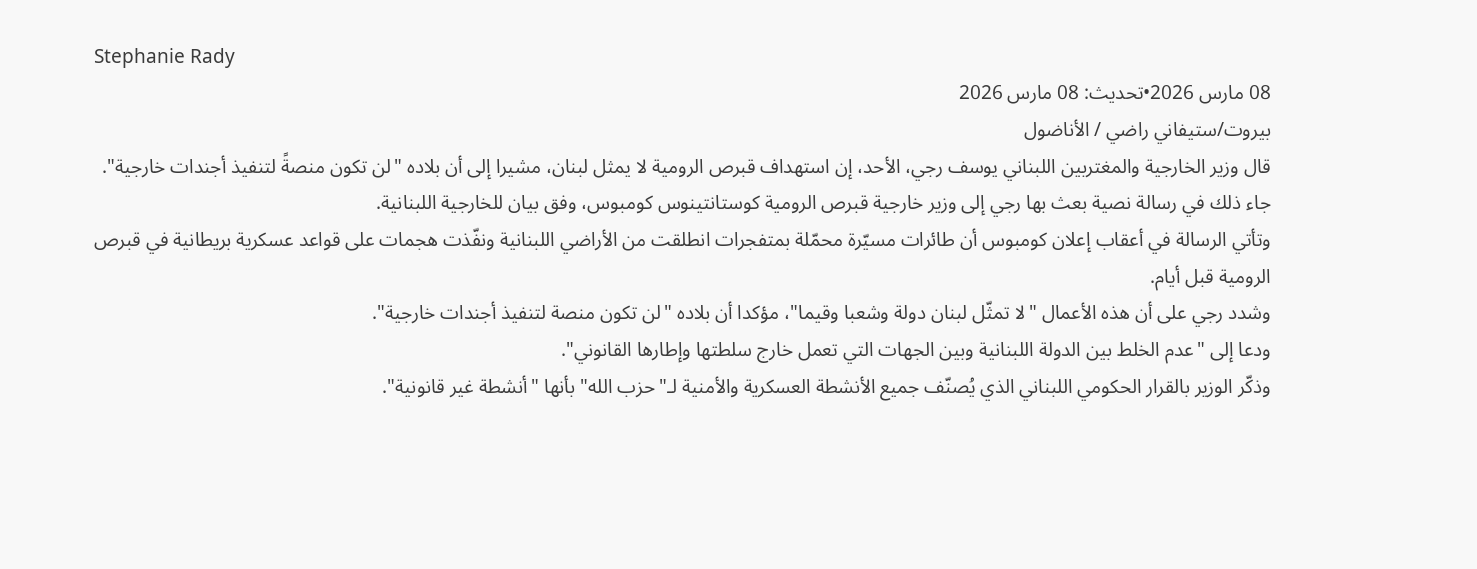Stephanie Rady
08 مارس 2026•تحديث: 08 مارس 2026
بيروت/ستيفاني راضي / الأناضول
قال وزير الخارجية والمغتربين اللبناني يوسف رجي، الأحد، إن استهداف قبرص الرومية لا يمثل لبنان، مشيرا إلى أن بلاده "لن تكون منصةً لتنفيذ أجندات خارجية".
جاء ذلك في رسالة نصية بعث بها رجي إلى وزير خارجية قبرص الرومية كوستانتينوس كومبوس، وفق بيان للخارجية اللبنانية.
وتأتي الرسالة في أعقاب إعلان كومبوس أن طائرات مسيّرة محمّلة بمتفجرات انطلقت من الأراضي اللبنانية ونفّذت هجمات على قواعد عسكرية بريطانية في قبرص الرومية قبل أيام.
وشدد رجي على أن هذه الأعمال "لا تمثّل لبنان دولة وشعبا وقيما"، مؤكدا أن بلاده "لن تكون منصة لتنفيذ أجندات خارجية".
ودعا إلى "عدم الخلط بين الدولة اللبنانية وبين الجهات التي تعمل خارج سلطتها وإطارها القانوني".
وذكّر الوزير بالقرار الحكومي اللبناني الذي يُصنّف جميع الأنشطة العسكرية والأمنية لـ"حزب الله" بأنها "أنشطة غير قانونية".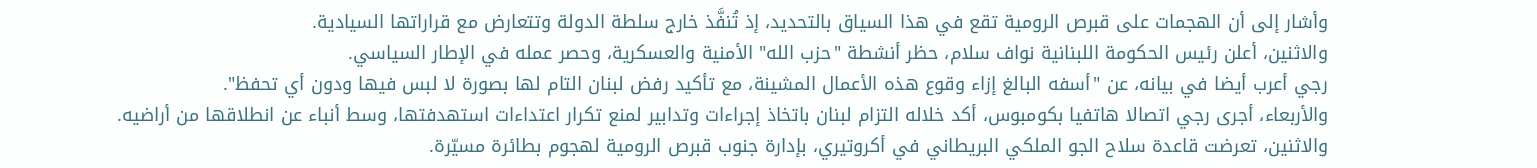وأشار إلى أن الهجمات على قبرص الرومية تقع في هذا السياق بالتحديد، إذ تُنفَّذ خارج سلطة الدولة وتتعارض مع قراراتها السيادية.
والاثنين، أعلن رئيس الحكومة اللبنانية نواف سلام، حظر أنشطة "حزب الله" الأمنية والعسكرية، وحصر عمله في الإطار السياسي.
رجي أعرب أيضا في بيانه، عن "أسفه البالغ إزاء وقوع هذه الأعمال المشينة، مع تأكيد رفض لبنان التام لها بصورة لا لبس فيها ودون أي تحفظ".
والأربعاء، أجرى رجي اتصالا هاتفيا بكومبوس، أكد خلاله التزام لبنان باتخاذ إجراءات وتدابير لمنع تكرار اعتداءات استهدفتها، وسط أنباء عن انطلاقها من أراضيه.
والاثنين، تعرضت قاعدة سلاح الجو الملكي البريطاني في أكروتيري، بإدارة جنوب قبرص الرومية لهجوم بطائرة مسيّرة.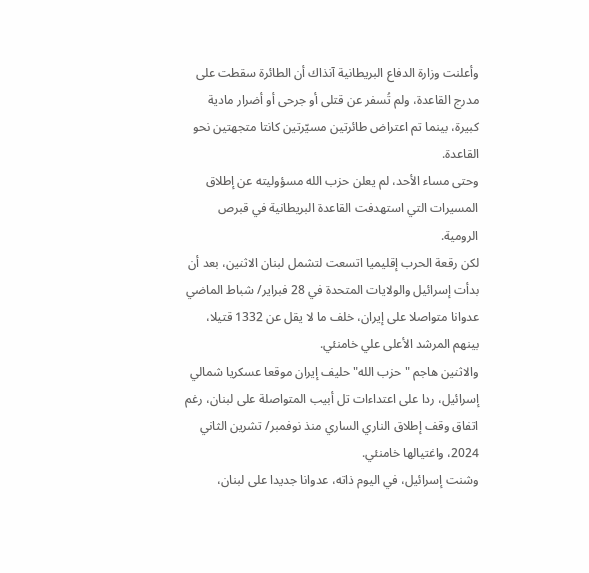وأعلنت وزارة الدفاع البريطانية آنذاك أن الطائرة سقطت على مدرج القاعدة، ولم تُسفر عن قتلى أو جرحى أو أضرار مادية كبيرة، بينما تم اعتراض طائرتين مسيّرتين كانتا متجهتين نحو القاعدة.
وحتى مساء الأحد، لم يعلن حزب الله مسؤوليته عن إطلاق المسيرات التي استهدفت القاعدة البريطانية في قبرص الرومية.
لكن رقعة الحرب إقليميا اتسعت لتشمل لبنان الاثنين، بعد أن بدأت إسرائيل والولايات المتحدة في 28 فبراير/ شباط الماضي عدوانا متواصلا على إيران، خلف ما لا يقل عن 1332 قتيلا، بينهم المرشد الأعلى علي خامنئي.
والاثنين هاجم "حزب الله" حليف إيران موقعا عسكريا شمالي إسرائيل، ردا على اعتداءات تل أبيب المتواصلة على لبنان، رغم اتفاق وقف إطلاق الناري الساري منذ نوفمبر/ تشرين الثاني 2024، واغتيالها خامنئي.
وشنت إسرائيل، في اليوم ذاته، عدوانا جديدا على لبنان،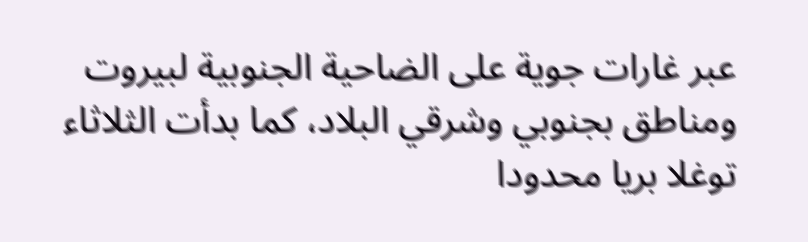عبر غارات جوية على الضاحية الجنوبية لبيروت ومناطق بجنوبي وشرقي البلاد، كما بدأت الثلاثاء توغلا بريا محدودا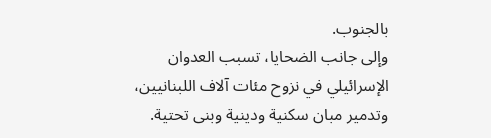بالجنوب.
وإلى جانب الضحايا، تسبب العدوان الإسرائيلي في نزوح مئات آلاف اللبنانيين، وتدمير مبان سكنية ودينية وبنى تحتية.